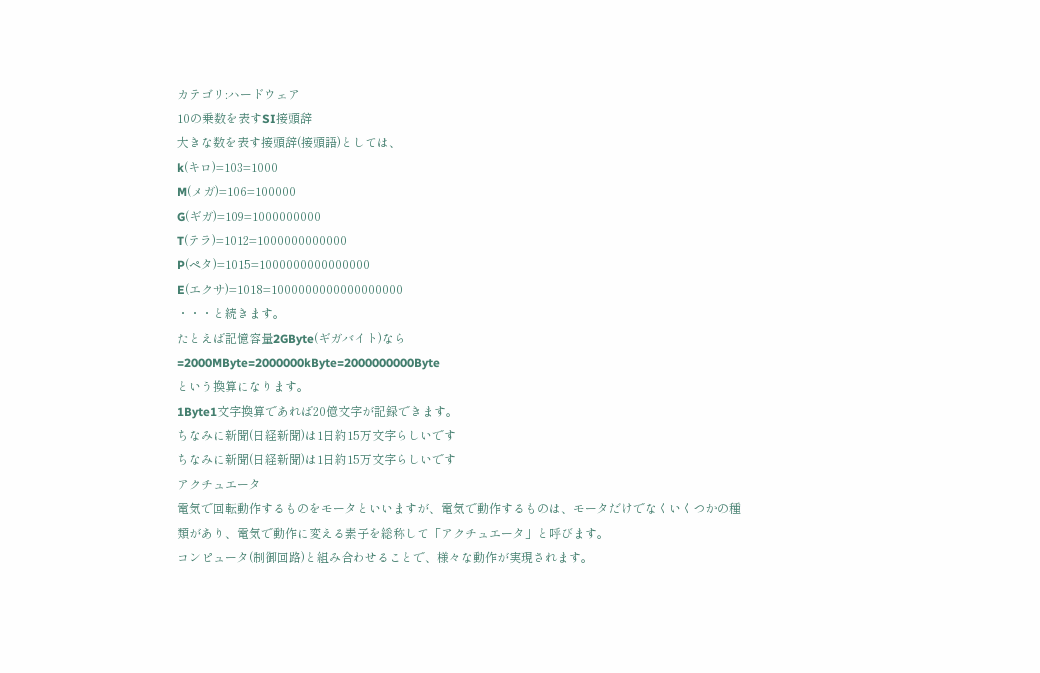カテゴリ:ハードウェア
10の乗数を表すSI接頭辞
大きな数を表す接頭辞(接頭語)としては、
k(キロ)=103=1000
M(メガ)=106=100000
G(ギガ)=109=1000000000
T(テラ)=1012=1000000000000
P(ペタ)=1015=1000000000000000
E(エクサ)=1018=1000000000000000000
・・・と続きます。
たとえば記憶容量2GByte(ギガバイト)なら
=2000MByte=2000000kByte=2000000000Byte
という換算になります。
1Byte1文字換算であれば20億文字が記録できます。
ちなみに新聞(日経新聞)は1日約15万文字らしいです
ちなみに新聞(日経新聞)は1日約15万文字らしいです
アクチュエータ
電気で回転動作するものをモータといいますが、電気で動作するものは、モータだけでなくいくつかの種類があり、電気で動作に変える素子を総称して「アクチュエータ」と呼びます。
コンピュータ(制御回路)と組み合わせることで、様々な動作が実現されます。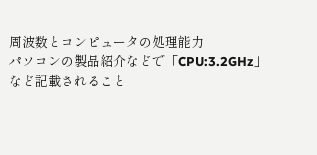周波数とコンピュータの処理能力
パソコンの製品紹介などで「CPU:3.2GHz」など記載されること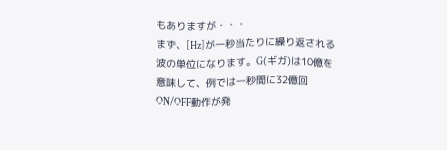もありますが・・・
まず、[Hz]が一秒当たりに繰り返される波の単位になります。G(ギガ)は10億を意味して、例では一秒間に32億回ON/OFF動作が発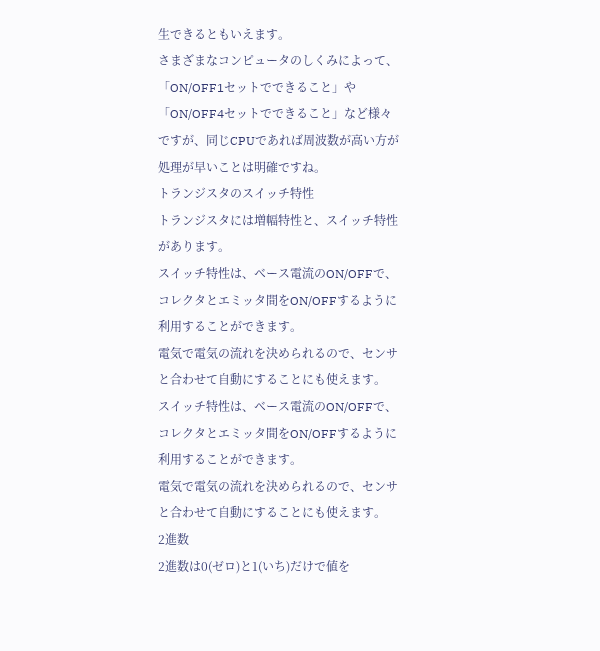生できるともいえます。
さまざまなコンピュータのしくみによって、「ON/OFF1セットでできること」や「ON/OFF4セットでできること」など様々ですが、同じCPUであれば周波数が高い方が処理が早いことは明確ですね。
トランジスタのスイッチ特性
トランジスタには増幅特性と、スイッチ特性があります。
スイッチ特性は、ベース電流のON/OFFで、コレクタとエミッタ間をON/OFFするように利用することができます。
電気で電気の流れを決められるので、センサと合わせて自動にすることにも使えます。
スイッチ特性は、ベース電流のON/OFFで、コレクタとエミッタ間をON/OFFするように利用することができます。
電気で電気の流れを決められるので、センサと合わせて自動にすることにも使えます。
2進数
2進数は0(ゼロ)と1(いち)だけで値を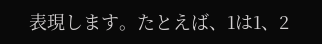表現します。たとえば、1は1、2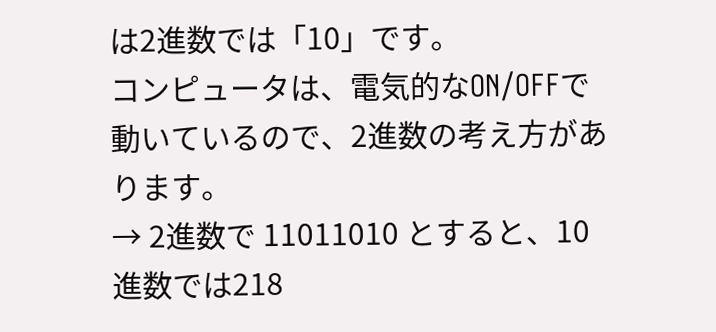は2進数では「10」です。
コンピュータは、電気的なON/OFFで動いているので、2進数の考え方があります。
→ 2進数で 11011010 とすると、10進数では218